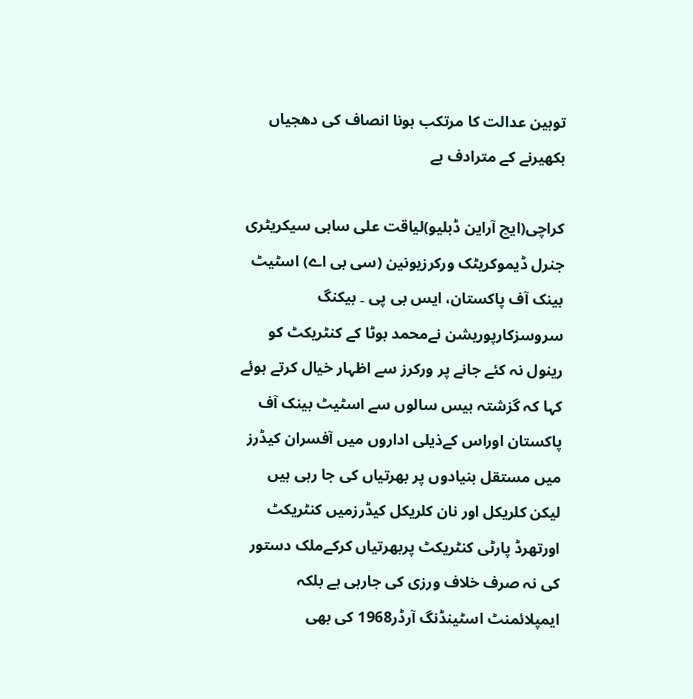توہین عدالت کا مرتکب ہونا انصاف کی دھجیاں بکھیرنے کے مترادف ہے

کراچی(ایچ آراین ڈبلیو)لیاقت علی ساہی سیکریٹری جنرل ڈیموکریٹک ورکرزیونین (سی بی اے) اسٹیٹ بینک آف پاکستان، ایس بی پی ۔ بیکنگ سروسزکارپوریشن نےمحمد بوٹا کے کنٹریکٹ کو رینول نہ کئے جانے پر ورکرز سے اظہار خیال کرتے ہوئے کہا کہ گزشتہ بیس سالوں سے اسٹیٹ بینک آف پاکستان اوراس کےذیلی اداروں میں آفسران کیڈرز میں مستقل بنیادوں پر بھرتیاں کی جا رہی ہیں لیکن کلریکل اور نان کلریکل کیڈرزمیں کنٹریکٹ اورتھرڈ پارٹی کنٹریکٹ پربھرتیاں کرکےملک دستور کی نہ صرف خلاف ورزی کی جارہی ہے بلکہ ایمپلائمنٹ اسٹینڈنگ آرڈر1968 کی بھی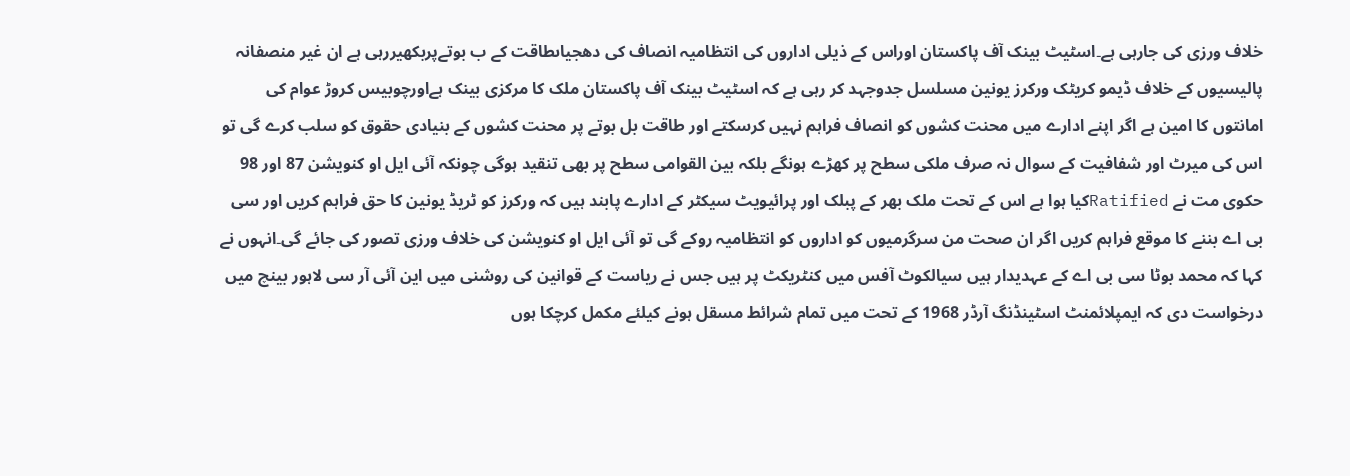خلاف ورزی کی جارہی ہے۔اسٹیٹ بینک آف پاکستان اوراس کے ذیلی اداروں کی انتظامیہ انصاف کی دھجیاںطاقت کے ب بوتےپربکھیررہی ہے ان غیر منصفانہ پالیسیوں کے خلاف ڈیمو کریٹک ورکرز یونین مسلسل جدوجہد کر رہی ہے کہ اسٹیٹ بینک آف پاکستان ملک کا مرکزی بینک ہےاورچوبیس کروڑ عوام کی امانتوں کا امین ہے اگر اپنے ادارے میں محنت کشوں کو انصاف فراہم نہیں کرسکتے اور طاقت بل بوتے پر محنت کشوں کے بنیادی حقوق کو سلب کرے گی تو اس کی میرٹ اور شفافیت کے سوال نہ صرف ملکی سطح پر کھڑے ہونگے بلکہ بین القوامی سطح پر بھی تنقید ہوگی چونکہ آئی ایل او کنویشن 87 اور 98 حکوی مت نے Ratifiedکیا ہوا ہے اس کے تحت ملک بھر کے پبلک اور پرائیویٹ سیکٹر کے ادارے پابند ہیں کہ ورکرز کو ٹریڈ یونین کا حق فراہم کریں اور سی بی اے بننے کا موقع فراہم کریں اگر ان صحت من سرگرمیوں کو اداروں کو انتظامیہ روکے گی تو آئی ایل او کنویشن کی خلاف ورزی تصور کی جائے گی۔انہوں نے کہا کہ محمد بوٹا سی بی اے کے عہدیدار ہیں سیالکوٹ آفس میں کنٹریکٹ پر ہیں جس نے ریاست کے قوانین کی روشنی میں این آئی آر سی لاہور بینچ میں درخواست دی کہ ایمپلائمنٹ اسٹینڈنگ آرڈر 1968 کے تحت میں تمام شرائط مسقل ہونے کیلئے مکمل کرچکا ہوں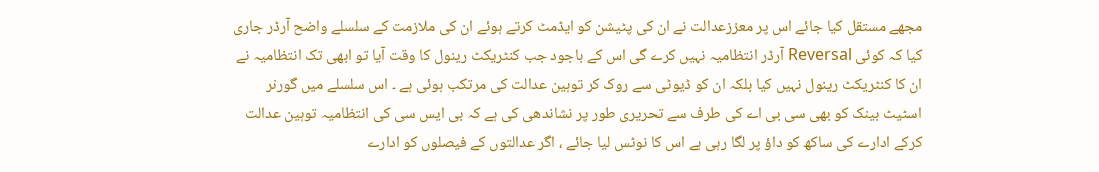مجھے مستقل کیا جائے اس پر معززعدالت نے ان کی پٹیشن کو ایڈمٹ کرتے ہوئے ان کی ملازمت کے سلسلے واضح آرڈر جاری کیا کہ کوئی Reversal آرڈر انتظامیہ نہیں کرے گی اس کے باجود جب کنٹریکٹ رینول کا وقت آیا تو ابھی تک انتظامیہ نے ان کا کنٹریکٹ رینول نہیں کیا بلکہ ان کو ڈیوٹی سے روک کر توہین عدالت کی مرتکب ہوئی ہے ۔ اس سلسلے میں گورنر اسٹیٹ بینک کو بھی سی بی اے کی طرف سے تحریری طور پر نشاندھی کی ہے کہ بی ایس سی کی انتظامیہ توہین عدالت کرکے ادارے کی ساکھ کو داؤ پر لگا رہی ہے اس کا نوٹس لیا جائے ، اگر عدالتوں کے فیصلوں کو ادارے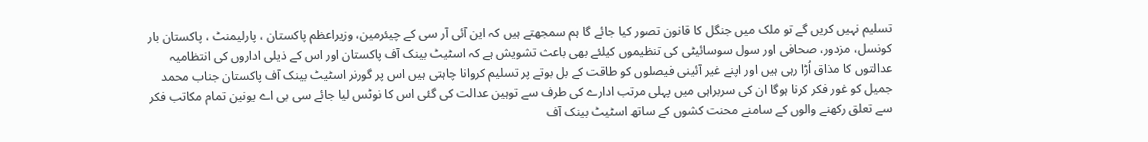تسلیم نہیں کریں گے تو ملک میں جنگل کا قانون تصور کیا جائے گا ہم سمجھتے ہیں کہ این آئی آر سی کے چیئرمین، وزیراعظم پاکستان ، پارلیمنٹ ، پاکستان بار کونسل، مزدور، صحافی اور سول سوسائیٹی کی تنظیموں کیلئے بھی باعث تشویش ہے کہ اسٹیٹ بینک آف پاکستان اور اس کے ذیلی اداروں کی انتظامیہ عدالتوں کا مذاق اُڑا رہی ہیں اور اپنے غیر آئینی فیصلوں کو طاقت کے بل بوتے پر تسلیم کروانا چاہتی ہیں اس پر گورنر اسٹیٹ بینک آف پاکستان جناب محمد جمیل کو غور فکر کرنا ہوگا ان کی سربراہی میں پہلی مرتب ادارے کی طرف سے توہین عدالت کی گئی اس کا نوٹس لیا جائے سی بی اے یونین تمام مکاتب فکر سے تعلق رکھنے والوں کے سامنے محنت کشوں کے ساتھ اسٹیٹ بینک آف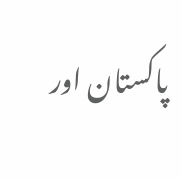پاکستان اور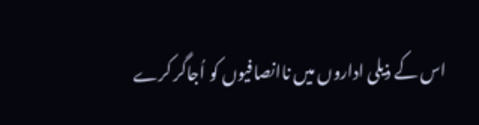اس کے ذیلی اداروں میں ناانصافیوں کو اُجاگر کرے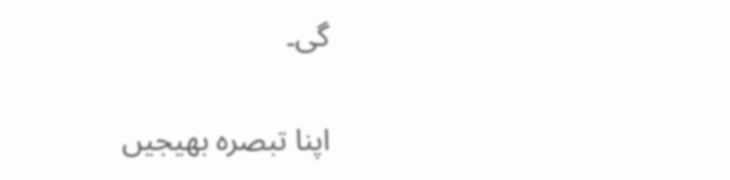گی۔

اپنا تبصرہ بھیجیں